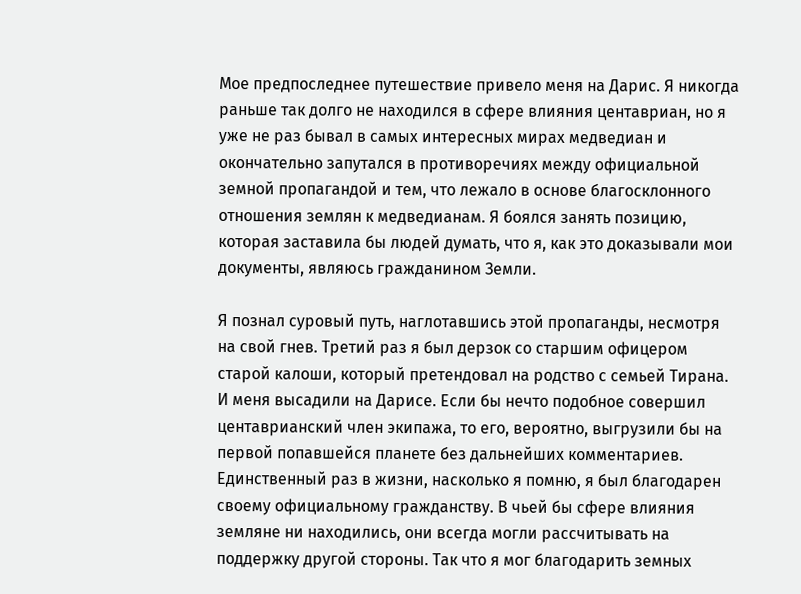Мое предпоследнее путешествие привело меня на Дарис. Я никогда раньше так долго не находился в сфере влияния центавриан, но я уже не раз бывал в самых интересных мирах медведиан и окончательно запутался в противоречиях между официальной земной пропагандой и тем, что лежало в основе благосклонного отношения землян к медведианам. Я боялся занять позицию, которая заставила бы людей думать, что я, как это доказывали мои документы, являюсь гражданином Земли.

Я познал суровый путь, наглотавшись этой пропаганды, несмотря на свой гнев. Третий раз я был дерзок со старшим офицером старой калоши, который претендовал на родство с семьей Тирана. И меня высадили на Дарисе. Если бы нечто подобное совершил центаврианский член экипажа, то его, вероятно, выгрузили бы на первой попавшейся планете без дальнейших комментариев. Единственный раз в жизни, насколько я помню, я был благодарен своему официальному гражданству. В чьей бы сфере влияния земляне ни находились, они всегда могли рассчитывать на поддержку другой стороны. Так что я мог благодарить земных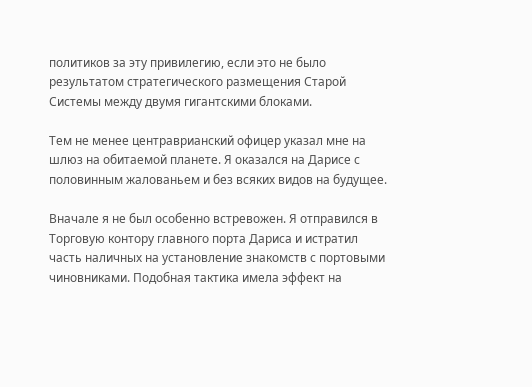политиков за эту привилегию, если это не было результатом стратегического размещения Старой Системы между двумя гигантскими блоками.

Тем не менее центраврианский офицер указал мне на шлюз на обитаемой планете. Я оказался на Дарисе с половинным жалованьем и без всяких видов на будущее.

Вначале я не был особенно встревожен. Я отправился в Торговую контору главного порта Дариса и истратил часть наличных на установление знакомств с портовыми чиновниками. Подобная тактика имела эффект на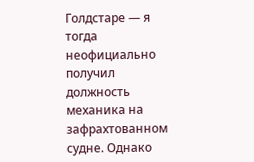Голдстаре — я тогда неофициально получил должность механика на зафрахтованном судне. Однако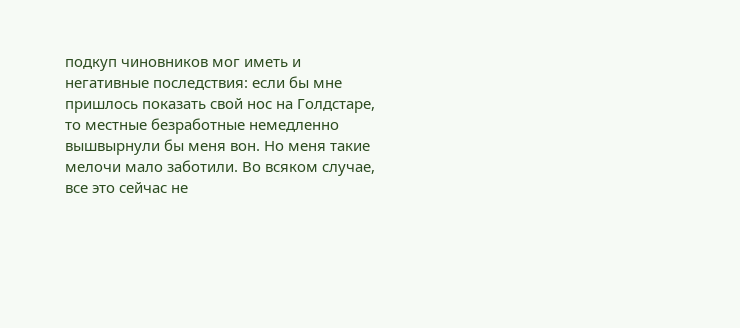подкуп чиновников мог иметь и негативные последствия: если бы мне пришлось показать свой нос на Голдстаре, то местные безработные немедленно вышвырнули бы меня вон. Но меня такие мелочи мало заботили. Во всяком случае, все это сейчас не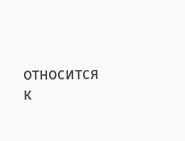относится к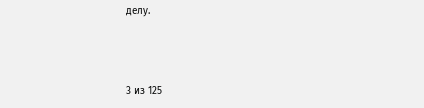делу.



3 из 125